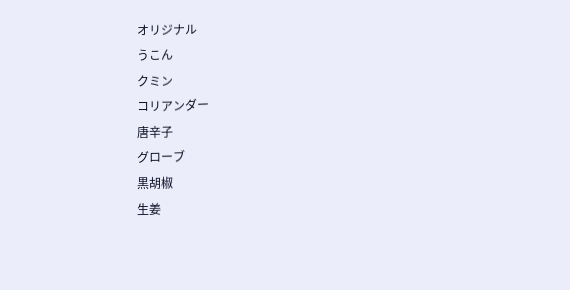オリジナル
うこん
クミン
コリアンダー
唐辛子
グローブ
黒胡椒
生姜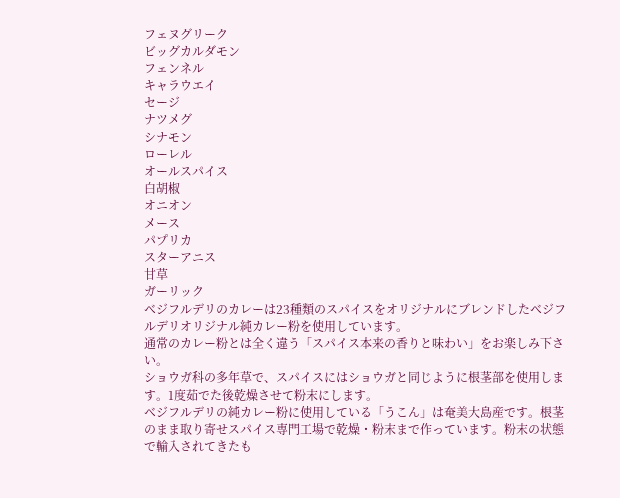フェヌグリーク
ビッグカルダモン
フェンネル
キャラウエイ
セージ
ナツメグ
シナモン
ローレル
オールスパイス
白胡椒
オニオン
メース
パプリカ
スターアニス
甘草
ガーリック
ベジフルデリのカレーは23種類のスパイスをオリジナルにブレンドしたベジフルデリオリジナル純カレー粉を使用しています。
通常のカレー粉とは全く違う「スパイス本来の香りと味わい」をお楽しみ下さい。
ショウガ科の多年草で、スパイスにはショウガと同じように根茎部を使用します。1度茹でた後乾燥させて粉末にします。
ベジフルデリの純カレー粉に使用している「うこん」は奄美大島産です。根茎のまま取り寄せスパイス専門工場で乾燥・粉末まで作っています。粉末の状態で輸入されてきたも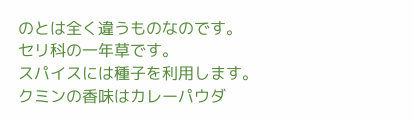のとは全く違うものなのです。
セリ科の一年草です。
スパイスには種子を利用します。
クミンの香味はカレーパウダ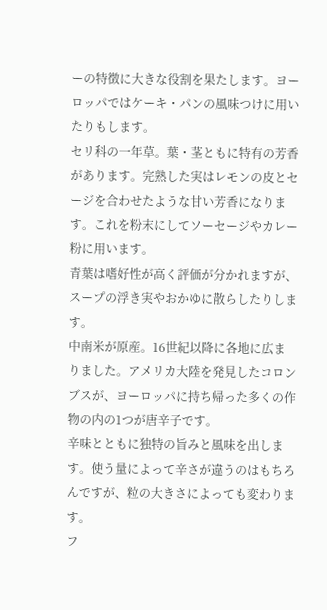ーの特徴に大きな役割を果たします。ヨーロッパではケーキ・パンの風味つけに用いたりもします。
セリ科の一年草。葉・茎ともに特有の芳香があります。完熟した実はレモンの皮とセージを合わせたような甘い芳香になります。これを粉末にしてソーセージやカレー粉に用います。
青葉は嗜好性が高く評価が分かれますが、スープの浮き実やおかゆに散らしたりします。
中南米が原産。16世紀以降に各地に広まりました。アメリカ大陸を発見したコロンブスが、ヨーロッパに持ち帰った多くの作物の内の1つが唐辛子です。
辛味とともに独特の旨みと風味を出します。使う量によって辛さが違うのはもちろんですが、粒の大きさによっても変わります。
フ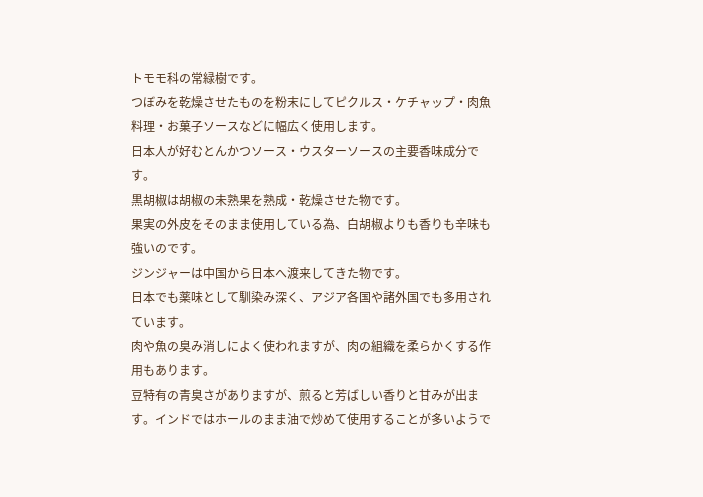トモモ科の常緑樹です。
つぼみを乾燥させたものを粉末にしてピクルス・ケチャップ・肉魚料理・お菓子ソースなどに幅広く使用します。
日本人が好むとんかつソース・ウスターソースの主要香味成分です。
黒胡椒は胡椒の未熟果を熟成・乾燥させた物です。
果実の外皮をそのまま使用している為、白胡椒よりも香りも辛味も強いのです。
ジンジャーは中国から日本へ渡来してきた物です。
日本でも薬味として馴染み深く、アジア各国や諸外国でも多用されています。
肉や魚の臭み消しによく使われますが、肉の組織を柔らかくする作用もあります。
豆特有の青臭さがありますが、煎ると芳ばしい香りと甘みが出ます。インドではホールのまま油で炒めて使用することが多いようで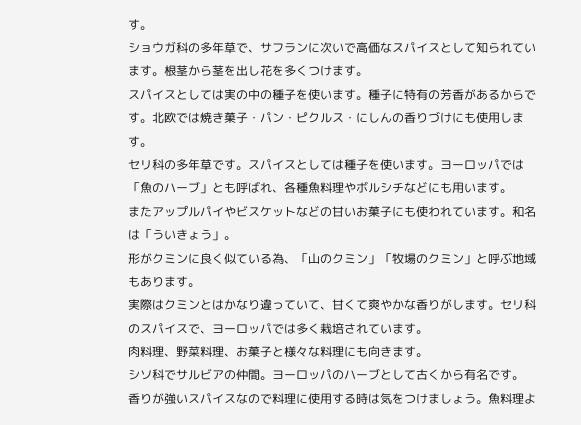す。
ショウガ科の多年草で、サフランに次いで高価なスパイスとして知られています。根茎から茎を出し花を多くつけます。
スパイスとしては実の中の種子を使います。種子に特有の芳香があるからです。北欧では焼き菓子・パン・ピクルス・にしんの香りづけにも使用します。
セリ科の多年草です。スパイスとしては種子を使います。ヨーロッパでは「魚のハーブ」とも呼ばれ、各種魚料理やボルシチなどにも用います。
またアップルパイやビスケットなどの甘いお菓子にも使われています。和名は「ういきょう」。
形がクミンに良く似ている為、「山のクミン」「牧場のクミン」と呼ぶ地域もあります。
実際はクミンとはかなり違っていて、甘くて爽やかな香りがします。セリ科のスパイスで、ヨーロッパでは多く栽培されています。
肉料理、野菜料理、お菓子と様々な料理にも向きます。
シソ科でサルビアの仲間。ヨーロッパのハーブとして古くから有名です。
香りが強いスパイスなので料理に使用する時は気をつけましょう。魚料理よ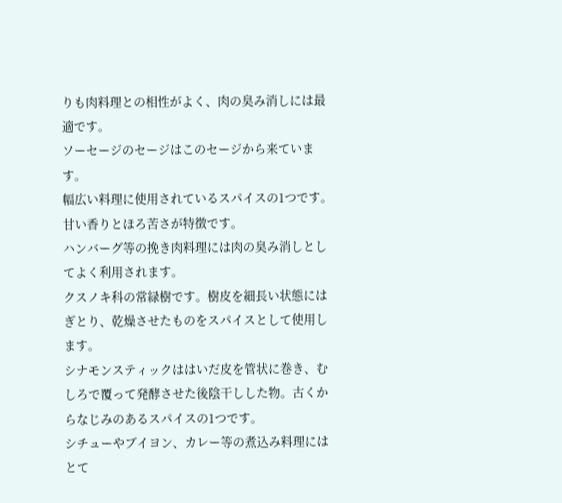りも肉料理との相性がよく、肉の臭み消しには最適です。
ソーセージのセージはこのセージから来ています。
幅広い料理に使用されているスパイスの1つです。甘い香りとほろ苦さが特徴です。
ハンバーグ等の挽き肉料理には肉の臭み消しとしてよく利用されます。
クスノキ科の常緑樹です。樹皮を細長い状態にはぎとり、乾燥させたものをスパイスとして使用します。
シナモンスティックははいだ皮を管状に巻き、むしろで覆って発酵させた後陰干しした物。古くからなじみのあるスパイスの1つです。
シチューやブイヨン、カレー等の煮込み料理にはとて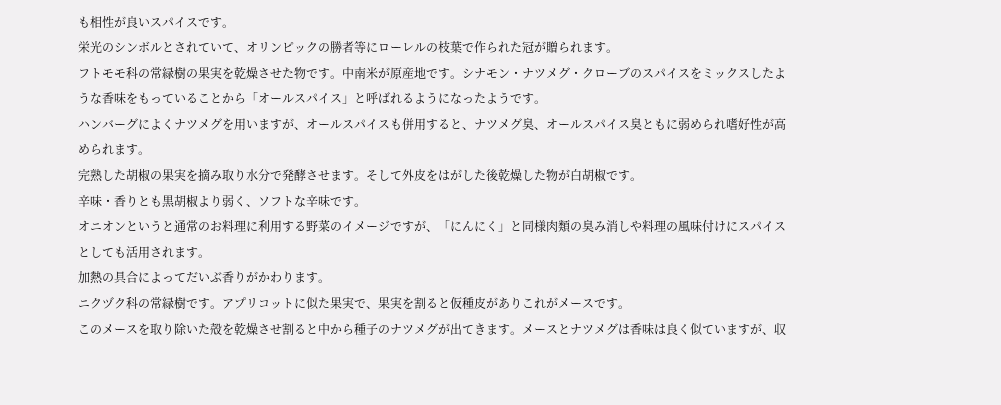も相性が良いスパイスです。
栄光のシンボルとされていて、オリンピックの勝者等にローレルの枝葉で作られた冠が贈られます。
フトモモ科の常緑樹の果実を乾燥させた物です。中南米が原産地です。シナモン・ナツメグ・クローブのスパイスをミックスしたような香味をもっていることから「オールスパイス」と呼ばれるようになったようです。
ハンバーグによくナツメグを用いますが、オールスパイスも併用すると、ナツメグ臭、オールスパイス臭ともに弱められ嗜好性が高められます。
完熟した胡椒の果実を摘み取り水分で発酵させます。そして外皮をはがした後乾燥した物が白胡椒です。
辛味・香りとも黒胡椒より弱く、ソフトな辛味です。
オニオンというと通常のお料理に利用する野菜のイメージですが、「にんにく」と同様肉類の臭み消しや料理の風味付けにスパイスとしても活用されます。
加熱の具合によってだいぶ香りがかわります。
ニクヅク科の常緑樹です。アプリコットに似た果実で、果実を割ると仮種皮がありこれがメースです。
このメースを取り除いた殻を乾燥させ割ると中から種子のナツメグが出てきます。メースとナツメグは香味は良く似ていますが、収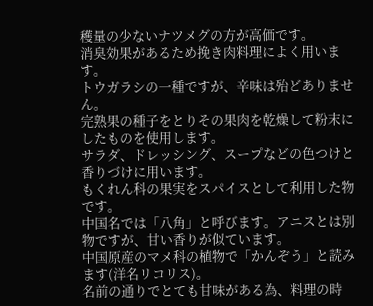穫量の少ないナツメグの方が高価です。
消臭効果があるため挽き肉料理によく用います。
トウガラシの一種ですが、辛味は殆どありません。
完熟果の種子をとりその果肉を乾燥して粉末にしたものを使用します。
サラダ、ドレッシング、スープなどの色つけと香りづけに用います。
もくれん科の果実をスパイスとして利用した物です。
中国名では「八角」と呼びます。アニスとは別物ですが、甘い香りが似ています。
中国原産のマメ科の植物で「かんぞう」と読みます(洋名リコリス)。
名前の通りでとても甘味がある為、料理の時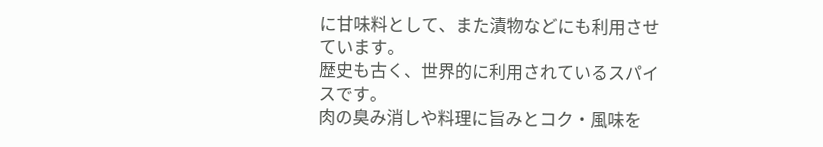に甘味料として、また漬物などにも利用させています。
歴史も古く、世界的に利用されているスパイスです。
肉の臭み消しや料理に旨みとコク・風味を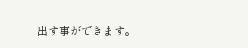出す事ができます。